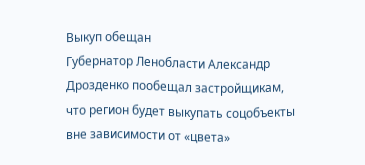Выкуп обещан
Губернатор Ленобласти Александр Дрозденко пообещал застройщикам, что регион будет выкупать соцобъекты вне зависимости от «цвета»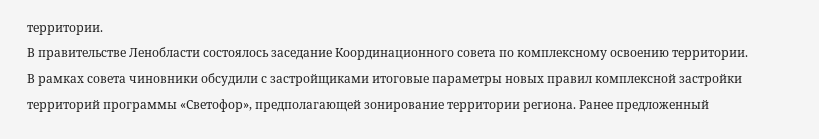территории.
В правительстве Ленобласти состоялось заседание Координационного совета по комплексному освоению территории. В рамках совета чиновники обсудили с застройщиками итоговые параметры новых правил комплексной застройки территорий программы «Светофор», предполагающей зонирование территории региона. Ранее предложенный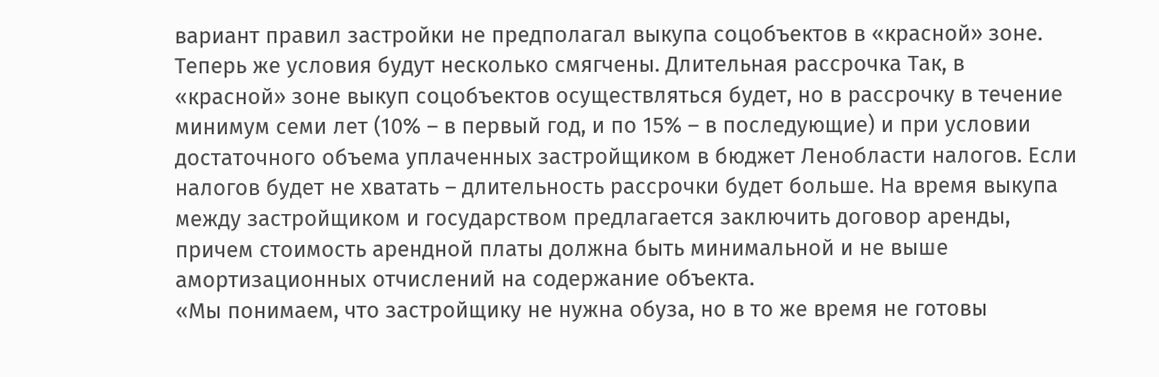вариант правил застройки не предполагал выкупа соцобъектов в «красной» зоне.
Теперь же условия будут несколько смягчены. Длительная рассрочка Так, в «красной» зоне выкуп соцобъектов осуществляться будет, но в рассрочку в течение минимум семи лет (10% – в первый год, и по 15% – в последующие) и при условии достаточного объема уплаченных застройщиком в бюджет Ленобласти налогов. Если налогов будет не хватать – длительность рассрочки будет больше. На время выкупа между застройщиком и государством предлагается заключить договор аренды, причем стоимость арендной платы должна быть минимальной и не выше амортизационных отчислений на содержание объекта.
«Мы понимаем, что застройщику не нужна обуза, но в то же время не готовы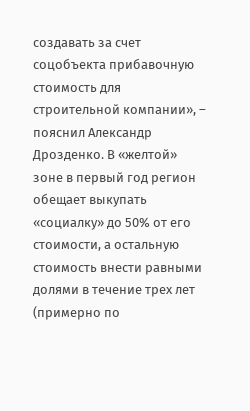создавать за счет соцобъекта прибавочную стоимость для строительной компании», – пояснил Александр Дрозденко. В «желтой» зоне в первый год регион обещает выкупать «социалку» до 50% от его стоимости, а остальную стоимость внести равными долями в течение трех лет (примерно по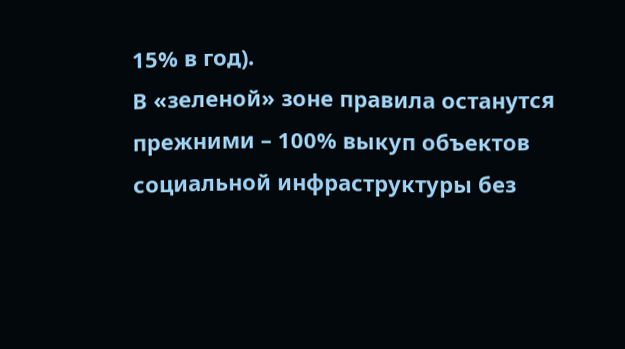15% в год).
В «зеленой» зоне правила останутся прежними – 100% выкуп объектов социальной инфраструктуры без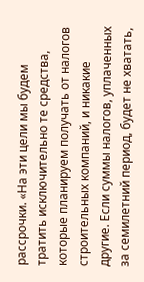рассрочки. «На эти цели мы будем тратить исключительно те средства, которые планируем получать от налогов строительных компаний, и никакие другие. Если суммы налогов, уплаченных за семилетний период, будет не хватать,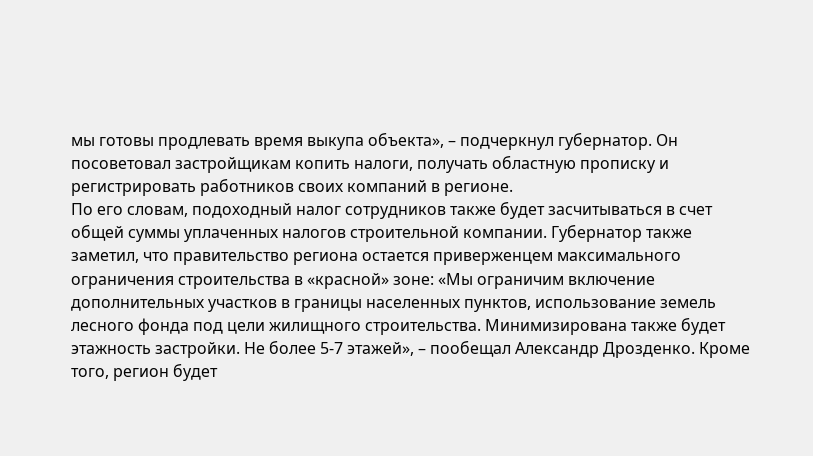мы готовы продлевать время выкупа объекта», – подчеркнул губернатор. Он посоветовал застройщикам копить налоги, получать областную прописку и регистрировать работников своих компаний в регионе.
По его словам, подоходный налог сотрудников также будет засчитываться в счет общей суммы уплаченных налогов строительной компании. Губернатор также заметил, что правительство региона остается приверженцем максимального ограничения строительства в «красной» зоне: «Мы ограничим включение дополнительных участков в границы населенных пунктов, использование земель лесного фонда под цели жилищного строительства. Минимизирована также будет этажность застройки. Не более 5-7 этажей», – пообещал Александр Дрозденко. Кроме того, регион будет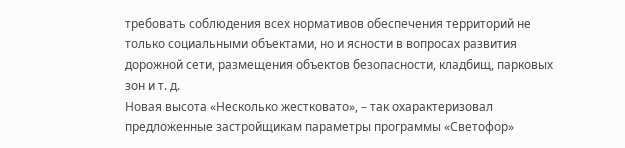требовать соблюдения всех нормативов обеспечения территорий не только социальными объектами, но и ясности в вопросах развития дорожной сети, размещения объектов безопасности, кладбищ, парковых зон и т. д.
Новая высота «Несколько жестковато», – так охарактеризовал предложенные застройщикам параметры программы «Светофор»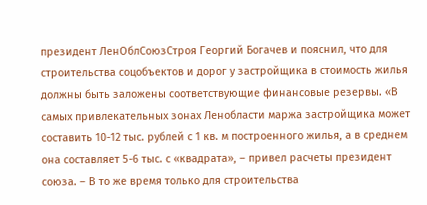президент ЛенОблСоюзСтроя Георгий Богачев и пояснил, что для строительства соцобъектов и дорог у застройщика в стоимость жилья должны быть заложены соответствующие финансовые резервы. «В самых привлекательных зонах Ленобласти маржа застройщика может составить 10-12 тыс. рублей с 1 кв. м построенного жилья, а в среднем она составляет 5-6 тыс. с «квадрата», – привел расчеты президент союза. – В то же время только для строительства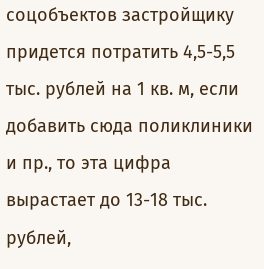соцобъектов застройщику придется потратить 4,5-5,5 тыс. рублей на 1 кв. м, если добавить сюда поликлиники и пр., то эта цифра вырастает до 13-18 тыс. рублей,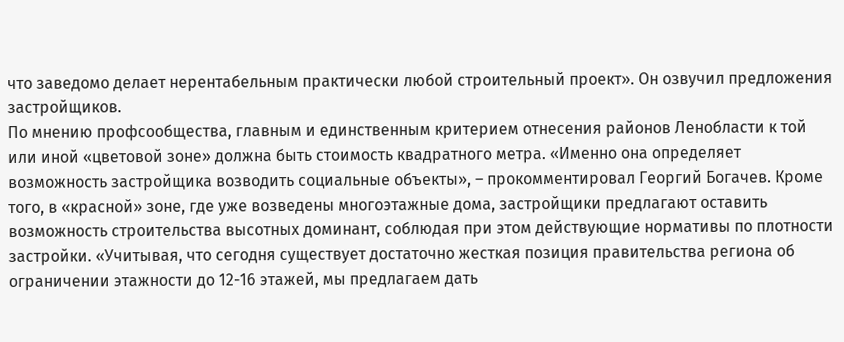что заведомо делает нерентабельным практически любой строительный проект». Он озвучил предложения застройщиков.
По мнению профсообщества, главным и единственным критерием отнесения районов Ленобласти к той или иной «цветовой зоне» должна быть стоимость квадратного метра. «Именно она определяет возможность застройщика возводить социальные объекты», – прокомментировал Георгий Богачев. Кроме того, в «красной» зоне, где уже возведены многоэтажные дома, застройщики предлагают оставить возможность строительства высотных доминант, соблюдая при этом действующие нормативы по плотности застройки. «Учитывая, что сегодня существует достаточно жесткая позиция правительства региона об ограничении этажности до 12-16 этажей, мы предлагаем дать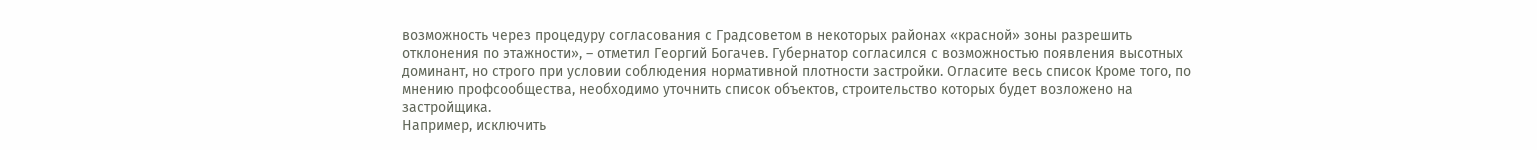возможность через процедуру согласования с Градсоветом в некоторых районах «красной» зоны разрешить отклонения по этажности», – отметил Георгий Богачев. Губернатор согласился с возможностью появления высотных доминант, но строго при условии соблюдения нормативной плотности застройки. Огласите весь список Кроме того, по мнению профсообщества, необходимо уточнить список объектов, строительство которых будет возложено на застройщика.
Например, исключить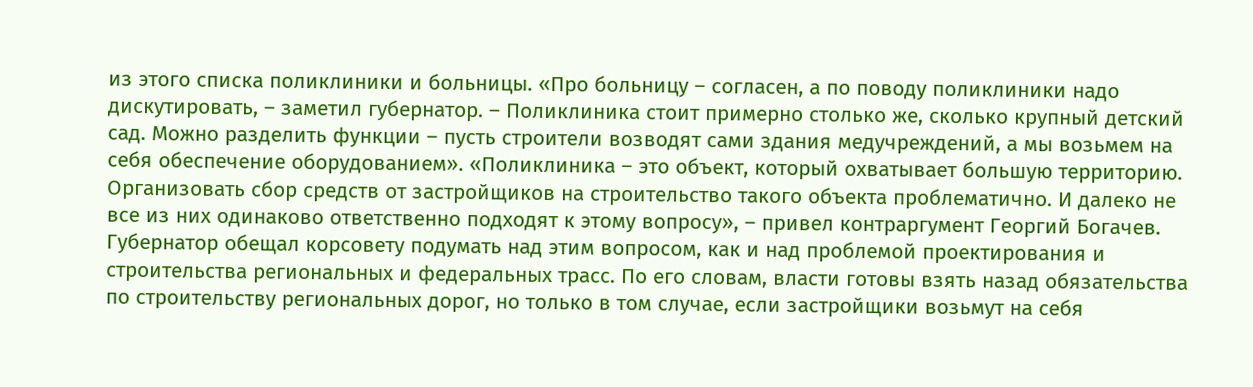из этого списка поликлиники и больницы. «Про больницу – согласен, а по поводу поликлиники надо дискутировать, – заметил губернатор. – Поликлиника стоит примерно столько же, сколько крупный детский сад. Можно разделить функции – пусть строители возводят сами здания медучреждений, а мы возьмем на себя обеспечение оборудованием». «Поликлиника – это объект, который охватывает большую территорию. Организовать сбор средств от застройщиков на строительство такого объекта проблематично. И далеко не все из них одинаково ответственно подходят к этому вопросу», – привел контраргумент Георгий Богачев. Губернатор обещал корсовету подумать над этим вопросом, как и над проблемой проектирования и строительства региональных и федеральных трасс. По его словам, власти готовы взять назад обязательства по строительству региональных дорог, но только в том случае, если застройщики возьмут на себя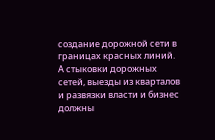создание дорожной сети в границах красных линий. А стыковки дорожных сетей, выезды из кварталов и развязки власти и бизнес должны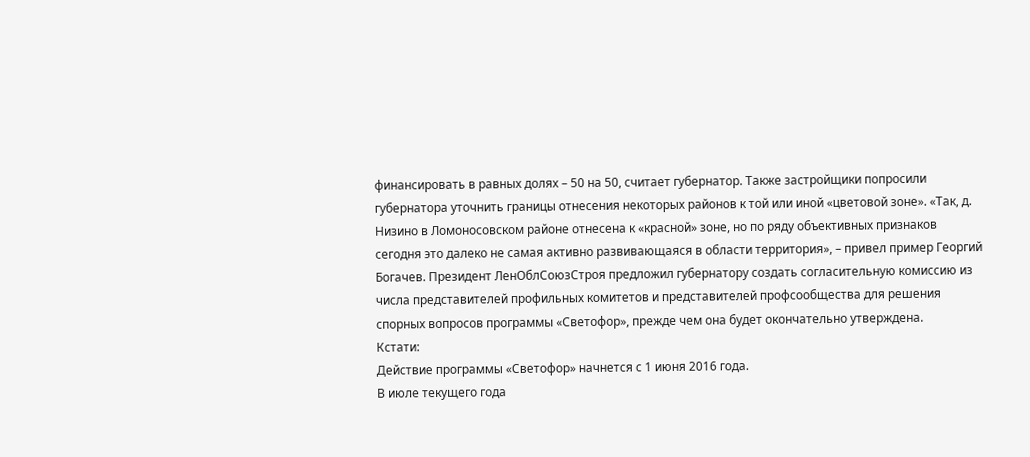финансировать в равных долях – 50 на 50, считает губернатор. Также застройщики попросили губернатора уточнить границы отнесения некоторых районов к той или иной «цветовой зоне». «Так, д. Низино в Ломоносовском районе отнесена к «красной» зоне, но по ряду объективных признаков сегодня это далеко не самая активно развивающаяся в области территория», – привел пример Георгий Богачев. Президент ЛенОблСоюзСтроя предложил губернатору создать согласительную комиссию из числа представителей профильных комитетов и представителей профсообщества для решения спорных вопросов программы «Светофор», прежде чем она будет окончательно утверждена.
Кстати:
Действие программы «Светофор» начнется с 1 июня 2016 года.
В июле текущего года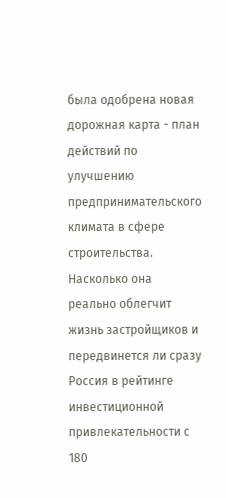была одобрена новая дорожная карта - план действий по улучшению предпринимательского климата в сфере строительства. Насколько она реально облегчит жизнь застройщиков и передвинется ли сразу Россия в рейтинге инвестиционной привлекательности с 180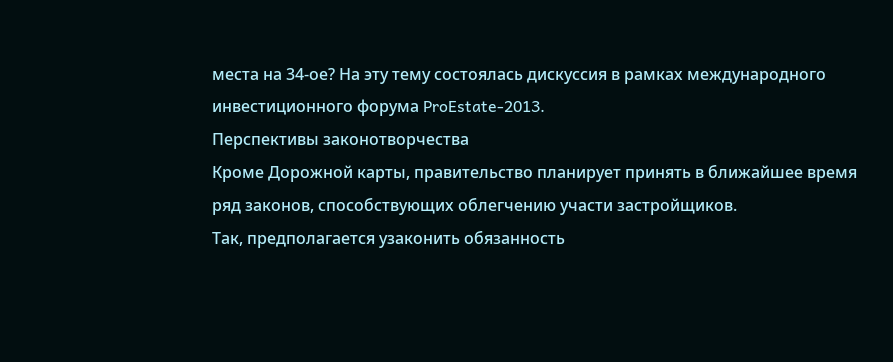места на 34-ое? На эту тему состоялась дискуссия в рамках международного инвестиционного форума ProEstate-2013.
Перспективы законотворчества
Кроме Дорожной карты, правительство планирует принять в ближайшее время ряд законов, способствующих облегчению участи застройщиков.
Так, предполагается узаконить обязанность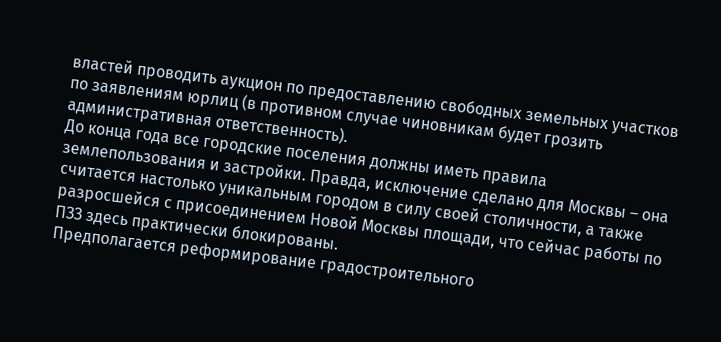властей проводить аукцион по предоставлению свободных земельных участков по заявлениям юрлиц (в противном случае чиновникам будет грозить административная ответственность).
До конца года все городcкие поселения должны иметь правила землепользования и застройки. Правда, исключение сделано для Москвы – она считается настолько уникальным городом в силу своей столичности, а также разросшейся с присоединением Новой Москвы площади, что сейчас работы по ПЗЗ здесь практически блокированы.
Предполагается реформирование градостроительного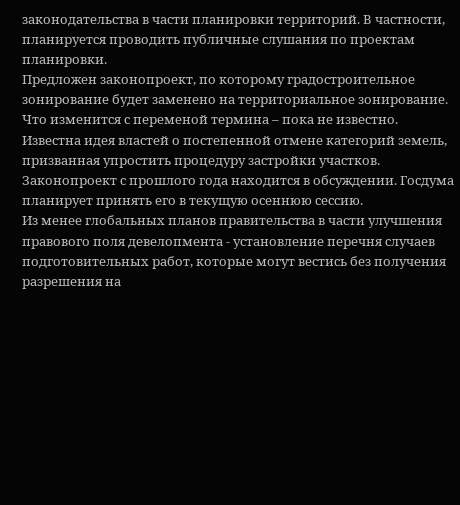законодательства в части планировки территорий. В частности, планируется проводить публичные слушания по проектам планировки.
Предложен законопроект, по которому градостроительное зонирование будет заменено на территориальное зонирование. Что изменится с переменой термина – пока не известно.
Известна идея властей о постепенной отмене категорий земель, призванная упростить процедуру застройки участков. Законопроект с прошлого года находится в обсуждении. Госдума планирует принять его в текущую осеннюю сессию.
Из менее глобальных планов правительства в части улучшения правового поля девелопмента - установление перечня случаев подготовительных работ, которые могут вестись без получения разрешения на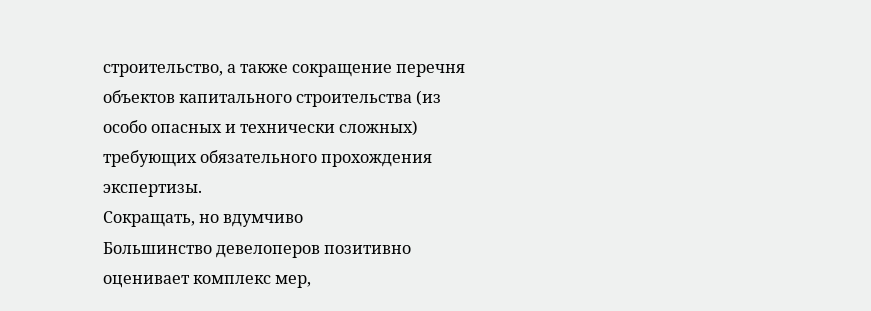строительство, а также сокращение перечня объектов капитального строительства (из особо опасных и технически сложных) требующих обязательного прохождения экспертизы.
Сокращать, но вдумчиво
Большинство девелоперов позитивно оценивает комплекс мер,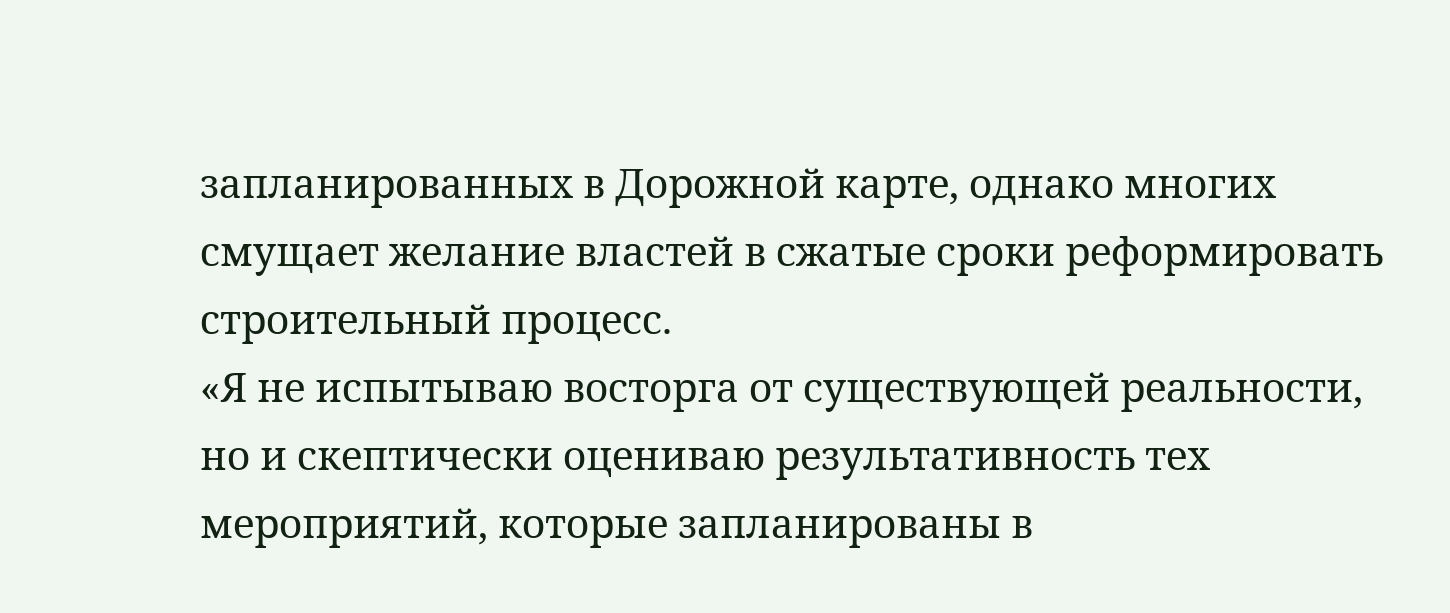запланированных в Дорожной карте, однако многих смущает желание властей в сжатые сроки реформировать строительный процесс.
«Я не испытываю восторга от существующей реальности, но и скептически оцениваю результативность тех мероприятий, которые запланированы в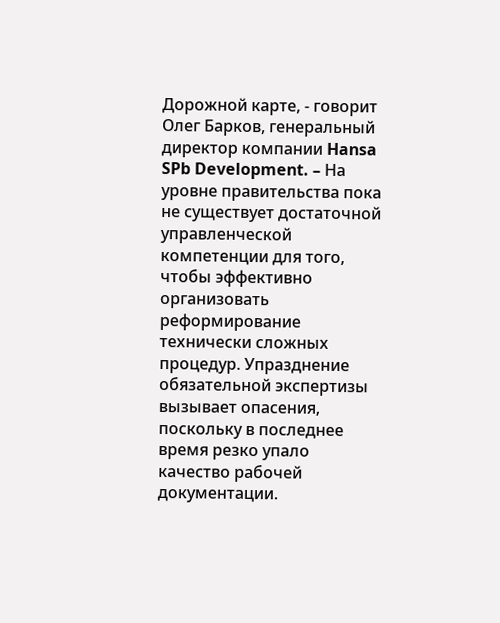Дорожной карте, - говорит Олег Барков, генеральный директор компании Hansa SPb Development. – На уровне правительства пока не существует достаточной управленческой компетенции для того, чтобы эффективно организовать реформирование технически сложных процедур. Упразднение обязательной экспертизы вызывает опасения, поскольку в последнее время резко упало качество рабочей документации.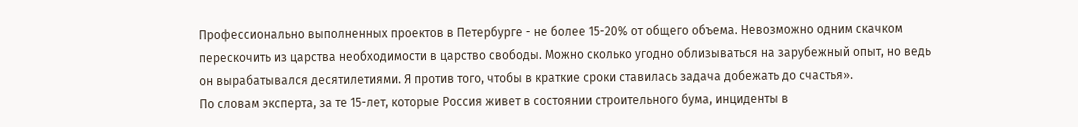Профессионально выполненных проектов в Петербурге - не более 15-20% от общего объема. Невозможно одним скачком перескочить из царства необходимости в царство свободы. Можно сколько угодно облизываться на зарубежный опыт, но ведь он вырабатывался десятилетиями. Я против того, чтобы в краткие сроки ставилась задача добежать до счастья».
По словам эксперта, за те 15-лет, которые Россия живет в состоянии строительного бума, инциденты в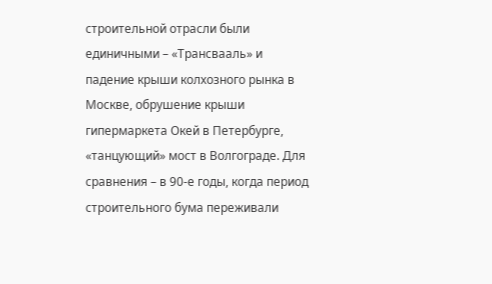строительной отрасли были единичными – «Трансвааль» и падение крыши колхозного рынка в Москве, обрушение крыши гипермаркета Окей в Петербурге, «танцующий» мост в Волгограде. Для сравнения – в 90-е годы, когда период строительного бума переживали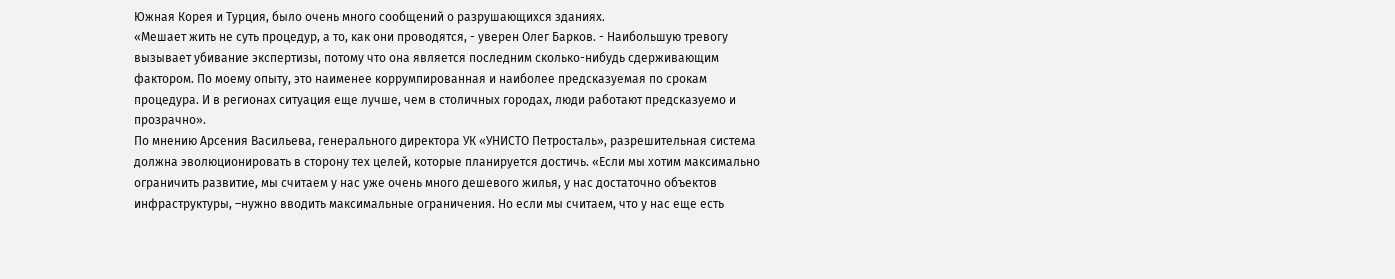Южная Корея и Турция, было очень много сообщений о разрушающихся зданиях.
«Мешает жить не суть процедур, а то, как они проводятся, - уверен Олег Барков. - Наибольшую тревогу вызывает убивание экспертизы, потому что она является последним сколько-нибудь сдерживающим фактором. По моему опыту, это наименее коррумпированная и наиболее предсказуемая по срокам процедура. И в регионах ситуация еще лучше, чем в столичных городах, люди работают предсказуемо и прозрачно».
По мнению Арсения Васильева, генерального директора УК «УНИСТО Петросталь», разрешительная система должна эволюционировать в сторону тех целей, которые планируется достичь. «Если мы хотим максимально ограничить развитие, мы считаем у нас уже очень много дешевого жилья, у нас достаточно объектов инфраструктуры, –нужно вводить максимальные ограничения. Но если мы считаем, что у нас еще есть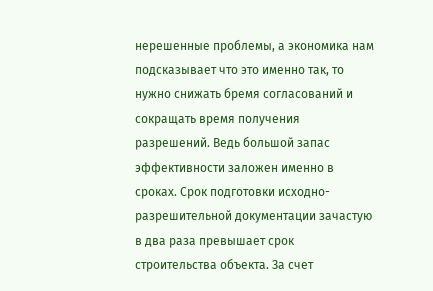нерешенные проблемы, а экономика нам подсказывает что это именно так, то нужно снижать бремя согласований и сокращать время получения разрешений. Ведь большой запас эффективности заложен именно в сроках. Срок подготовки исходно-разрешительной документации зачастую в два раза превышает срок строительства объекта. За счет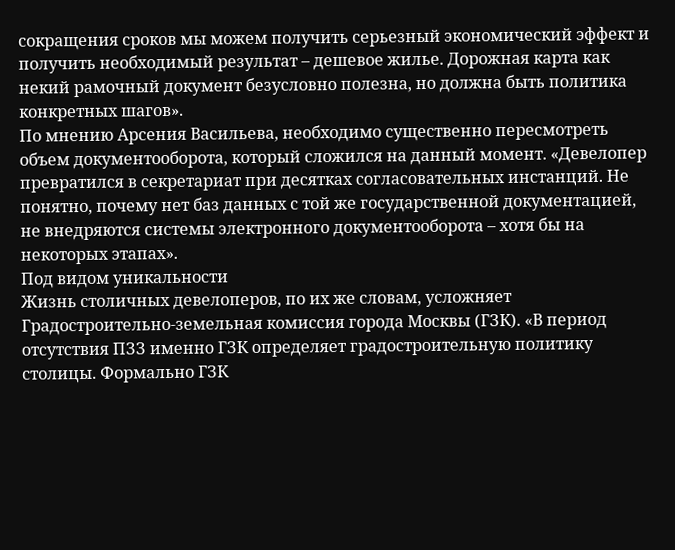сокращения сроков мы можем получить серьезный экономический эффект и получить необходимый результат – дешевое жилье. Дорожная карта как некий рамочный документ безусловно полезна, но должна быть политика конкретных шагов».
По мнению Арсения Васильева, необходимо существенно пересмотреть объем документооборота, который сложился на данный момент. «Девелопер превратился в секретариат при десятках согласовательных инстанций. Не понятно, почему нет баз данных с той же государственной документацией, не внедряются системы электронного документооборота – хотя бы на некоторых этапах».
Под видом уникальности
Жизнь столичных девелоперов, по их же словам, усложняет Градостроительно-земельная комиссия города Москвы (ГЗК). «В период отсутствия ПЗЗ именно ГЗК определяет градостроительную политику столицы. Формально ГЗК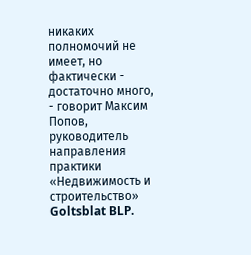никаких полномочий не имеет, но фактически - достаточно много, - говорит Максим Попов, руководитель направления практики «Недвижимость и строительство» Goltsblat BLP.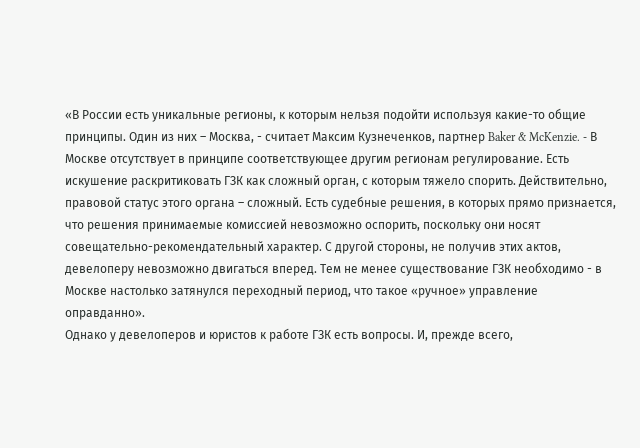«В России есть уникальные регионы, к которым нельзя подойти используя какие-то общие принципы. Один из них – Москва, - считает Максим Кузнеченков, партнер Baker & McKenzie. - В Москве отсутствует в принципе соответствующее другим регионам регулирование. Есть искушение раскритиковать ГЗК как сложный орган, с которым тяжело спорить. Действительно, правовой статус этого органа – сложный. Есть судебные решения, в которых прямо признается, что решения принимаемые комиссией невозможно оспорить, поскольку они носят совещательно-рекомендательный характер. С другой стороны, не получив этих актов, девелоперу невозможно двигаться вперед. Тем не менее существование ГЗК необходимо - в Москве настолько затянулся переходный период, что такое «ручное» управление оправданно».
Однако у девелоперов и юристов к работе ГЗК есть вопросы. И, прежде всего,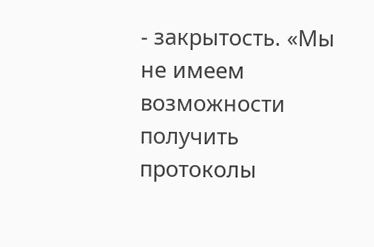- закрытость. «Мы не имеем возможности получить протоколы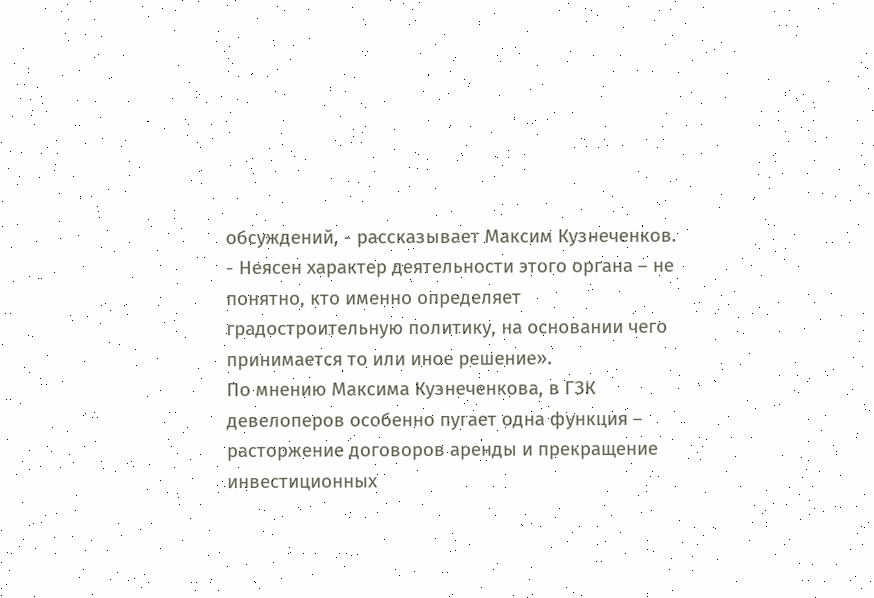обсуждений, - рассказывает Максим Кузнеченков. - Неясен характер деятельности этого органа – не понятно, кто именно определяет градостроительную политику, на основании чего принимается то или иное решение».
По мнению Максима Кузнеченкова, в ГЗК девелоперов особенно пугает одна функция – расторжение договоров аренды и прекращение инвестиционных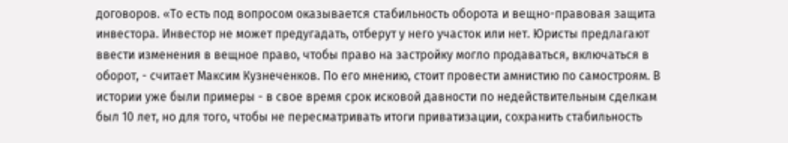договоров. «То есть под вопросом оказывается стабильность оборота и вещно-правовая защита инвестора. Инвестор не может предугадать, отберут у него участок или нет. Юристы предлагают ввести изменения в вещное право, чтобы право на застройку могло продаваться, включаться в оборот, - считает Максим Кузнеченков. По его мнению, стоит провести амнистию по самостроям. В истории уже были примеры - в свое время срок исковой давности по недействительным сделкам был 10 лет, но для того, чтобы не пересматривать итоги приватизации, сохранить стабильность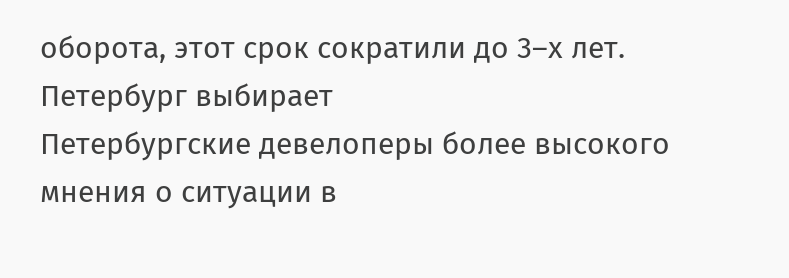оборота, этот срок сократили до 3–х лет.
Петербург выбирает
Петербургские девелоперы более высокого мнения о ситуации в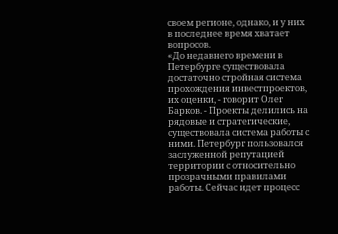своем регионе, однако, и у них в последнее время хватает вопросов.
«До недавнего времени в Петербурге существовала достаточно стройная система прохождения инвестпроектов, их оценки, - говорит Олег Барков. - Проекты делились на рядовые и стратегические, существовала система работы с ними. Петербург пользовался заслуженной репутацией территории с относительно прозрачными правилами работы. Сейчас идет процесс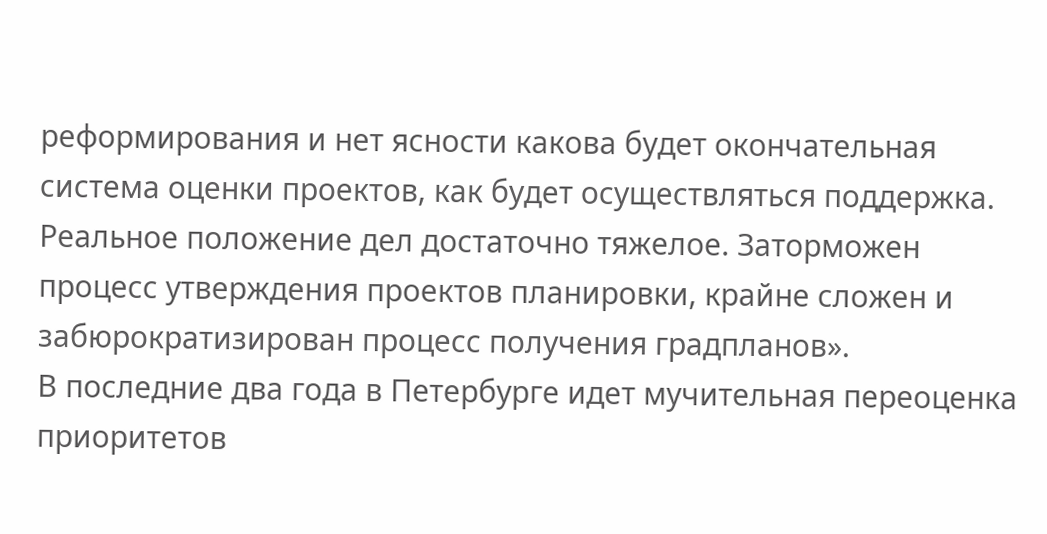реформирования и нет ясности какова будет окончательная система оценки проектов, как будет осуществляться поддержка. Реальное положение дел достаточно тяжелое. Заторможен процесс утверждения проектов планировки, крайне сложен и забюрократизирован процесс получения градпланов».
В последние два года в Петербурге идет мучительная переоценка приоритетов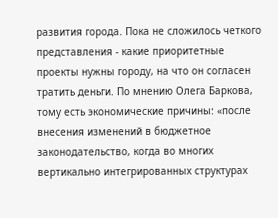развития города. Пока не сложилось четкого представления - какие приоритетные проекты нужны городу, на что он согласен тратить деньги. По мнению Олега Баркова, тому есть экономические причины: «после внесения изменений в бюджетное законодательство, когда во многих вертикально интегрированных структурах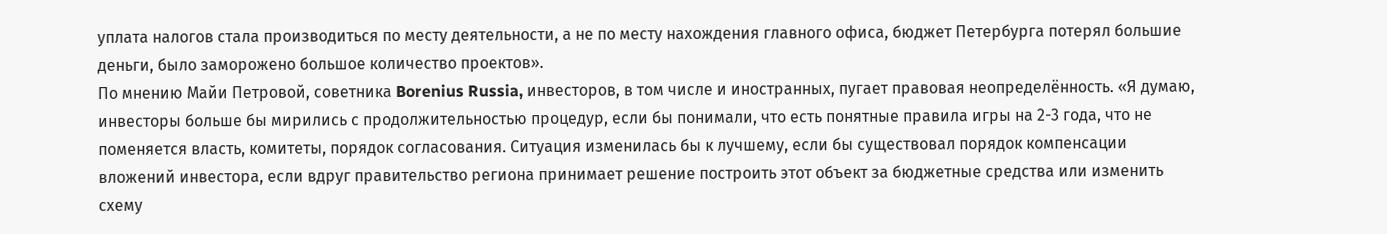уплата налогов стала производиться по месту деятельности, а не по месту нахождения главного офиса, бюджет Петербурга потерял большие деньги, было заморожено большое количество проектов».
По мнению Майи Петровой, советника Borenius Russia, инвесторов, в том числе и иностранных, пугает правовая неопределённость. «Я думаю, инвесторы больше бы мирились с продолжительностью процедур, если бы понимали, что есть понятные правила игры на 2-3 года, что не поменяется власть, комитеты, порядок согласования. Ситуация изменилась бы к лучшему, если бы существовал порядок компенсации вложений инвестора, если вдруг правительство региона принимает решение построить этот объект за бюджетные средства или изменить схему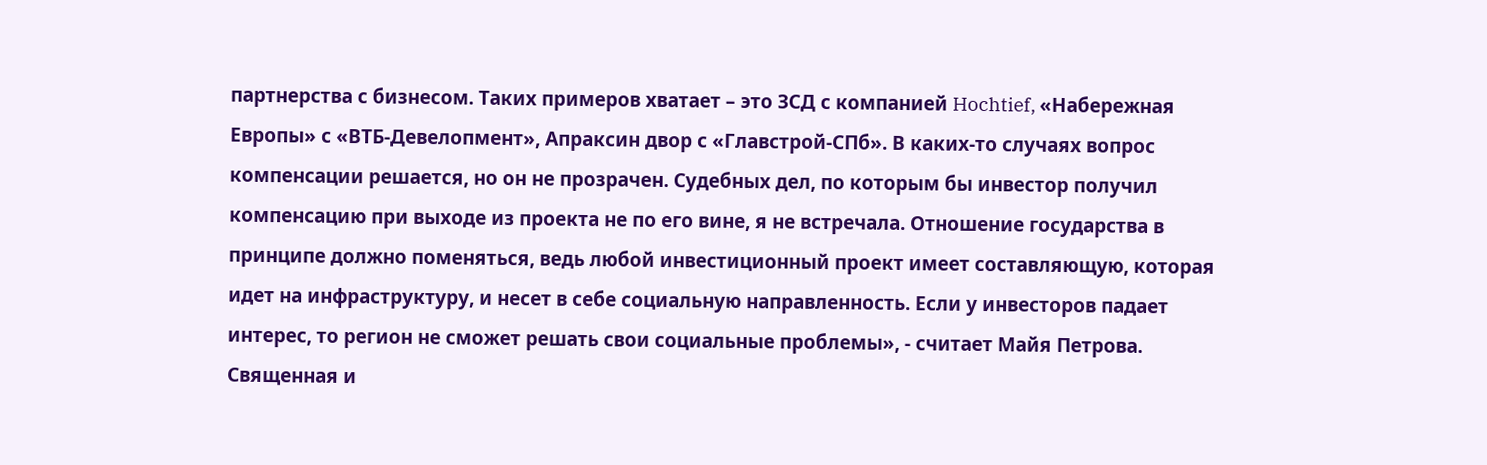партнерства с бизнесом. Таких примеров хватает – это ЗСД с компанией Hochtief, «Набережная Европы» с «ВТБ-Девелопмент», Апраксин двор с «Главстрой-СПб». В каких-то случаях вопрос компенсации решается, но он не прозрачен. Судебных дел, по которым бы инвестор получил компенсацию при выходе из проекта не по его вине, я не встречала. Отношение государства в принципе должно поменяться, ведь любой инвестиционный проект имеет составляющую, которая идет на инфраструктуру, и несет в себе социальную направленность. Если у инвесторов падает интерес, то регион не сможет решать свои социальные проблемы», - считает Майя Петрова.
Священная и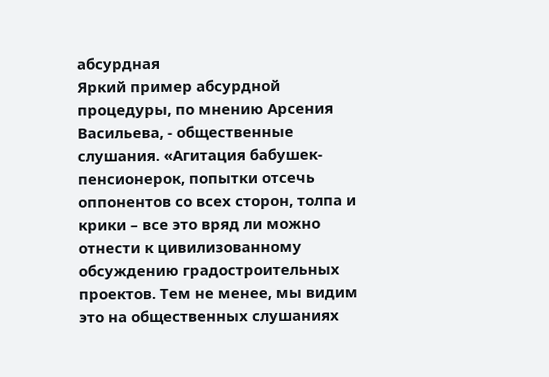абсурдная
Яркий пример абсурдной процедуры, по мнению Арсения Васильева, - общественные слушания. «Агитация бабушек-пенсионерок, попытки отсечь оппонентов со всех сторон, толпа и крики – все это вряд ли можно отнести к цивилизованному обсуждению градостроительных проектов. Тем не менее, мы видим это на общественных слушаниях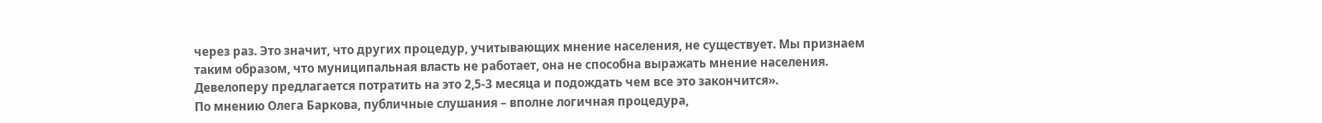через раз. Это значит, что других процедур, учитывающих мнение населения, не существует. Мы признаем таким образом, что муниципальная власть не работает, она не способна выражать мнение населения. Девелоперу предлагается потратить на это 2,5-3 месяца и подождать чем все это закончится».
По мнению Олега Баркова, публичные слушания – вполне логичная процедура,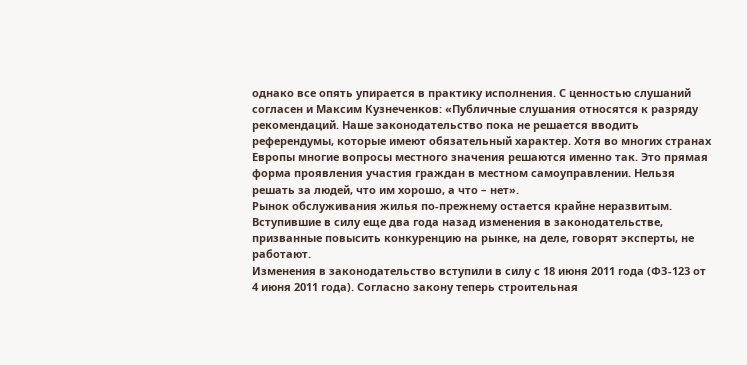однако все опять упирается в практику исполнения. С ценностью слушаний согласен и Максим Кузнеченков: «Публичные слушания относятся к разряду рекомендаций. Наше законодательство пока не решается вводить референдумы, которые имеют обязательный характер. Хотя во многих странах Европы многие вопросы местного значения решаются именно так. Это прямая форма проявления участия граждан в местном самоуправлении. Нельзя решать за людей, что им хорошо, а что – нет».
Рынок обслуживания жилья по-прежнему остается крайне неразвитым. Вступившие в силу еще два года назад изменения в законодательстве, призванные повысить конкуренцию на рынке, на деле, говорят эксперты, не работают.
Изменения в законодательство вступили в силу с 18 июня 2011 года (ФЗ-123 от 4 июня 2011 года). Согласно закону теперь строительная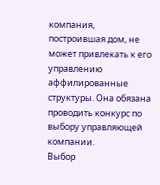компания, построившая дом, не может привлекать к его управлению аффилированные структуры. Она обязана проводить конкурс по выбору управляющей компании.
Выбор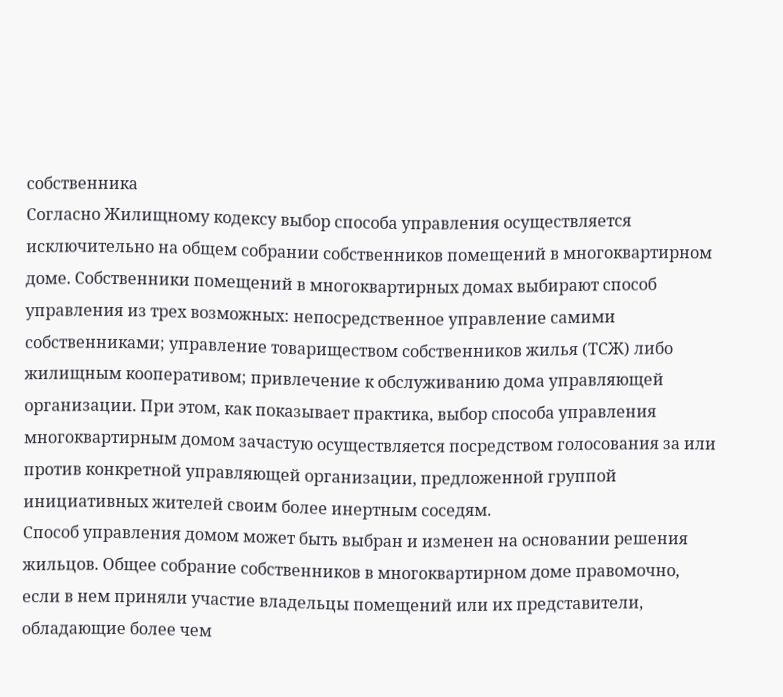собственника
Согласно Жилищному кодексу выбор способа управления осуществляется исключительно на общем собрании собственников помещений в многоквартирном доме. Собственники помещений в многоквартирных домах выбирают способ управления из трех возможных: непосредственное управление самими собственниками; управление товариществом собственников жилья (ТСЖ) либо жилищным кооперативом; привлечение к обслуживанию дома управляющей организации. При этом, как показывает практика, выбор способа управления многоквартирным домом зачастую осуществляется посредством голосования за или против конкретной управляющей организации, предложенной группой инициативных жителей своим более инертным соседям.
Способ управления домом может быть выбран и изменен на основании решения жильцов. Общее собрание собственников в многоквартирном доме правомочно, если в нем приняли участие владельцы помещений или их представители, обладающие более чем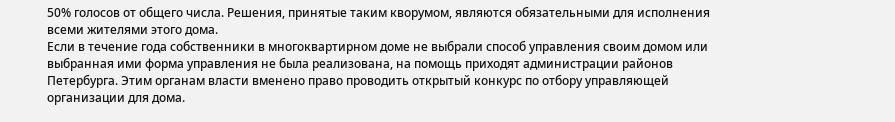50% голосов от общего числа. Решения, принятые таким кворумом, являются обязательными для исполнения всеми жителями этого дома.
Если в течение года собственники в многоквартирном доме не выбрали способ управления своим домом или выбранная ими форма управления не была реализована, на помощь приходят администрации районов Петербурга. Этим органам власти вменено право проводить открытый конкурс по отбору управляющей организации для дома.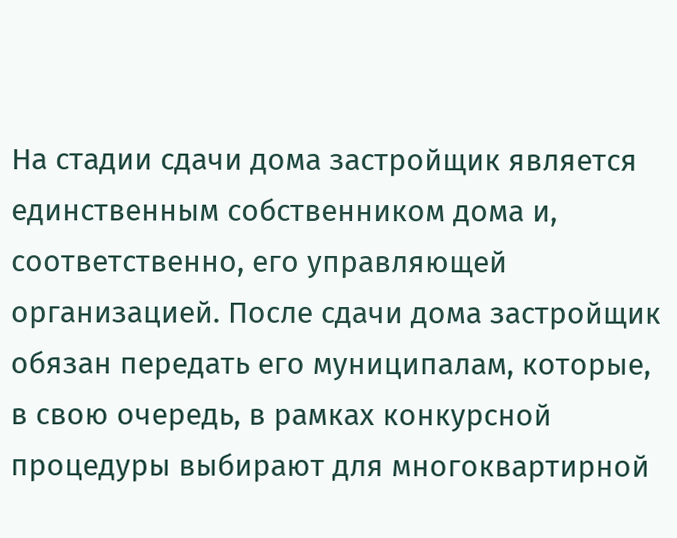На стадии сдачи дома застройщик является единственным собственником дома и, соответственно, его управляющей организацией. После сдачи дома застройщик обязан передать его муниципалам, которые, в свою очередь, в рамках конкурсной процедуры выбирают для многоквартирной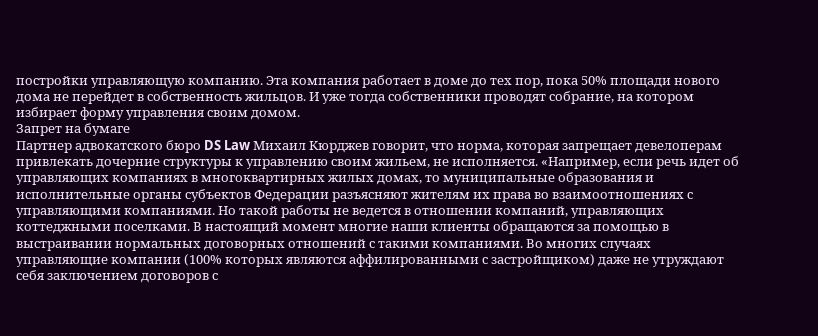постройки управляющую компанию. Эта компания работает в доме до тех пор, пока 50% площади нового дома не перейдет в собственность жильцов. И уже тогда собственники проводят собрание, на котором избирает форму управления своим домом.
Запрет на бумаге
Партнер адвокатского бюро DS Law Михаил Кюрджев говорит, что норма, которая запрещает девелоперам привлекать дочерние структуры к управлению своим жильем, не исполняется. «Например, если речь идет об управляющих компаниях в многоквартирных жилых домах, то муниципальные образования и исполнительные органы субъектов Федерации разъясняют жителям их права во взаимоотношениях с управляющими компаниями. Но такой работы не ведется в отношении компаний, управляющих коттеджными поселками. В настоящий момент многие наши клиенты обращаются за помощью в выстраивании нормальных договорных отношений с такими компаниями. Во многих случаях управляющие компании (100% которых являются аффилированными с застройщиком) даже не утруждают себя заключением договоров с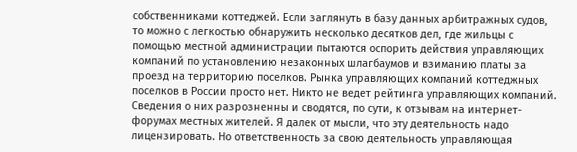собственниками коттеджей. Если заглянуть в базу данных арбитражных судов, то можно с легкостью обнаружить несколько десятков дел, где жильцы с помощью местной администрации пытаются оспорить действия управляющих компаний по установлению незаконных шлагбаумов и взиманию платы за проезд на территорию поселков. Рынка управляющих компаний коттеджных поселков в России просто нет. Никто не ведет рейтинга управляющих компаний. Сведения о них разрозненны и сводятся, по сути, к отзывам на интернет-форумах местных жителей. Я далек от мысли, что эту деятельность надо лицензировать. Но ответственность за свою деятельность управляющая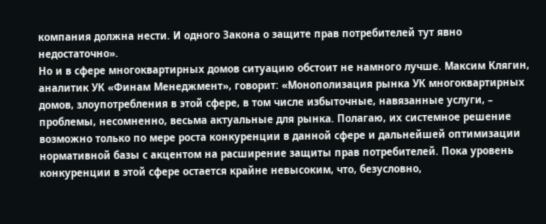компания должна нести. И одного Закона о защите прав потребителей тут явно недостаточно».
Но и в сфере многоквартирных домов ситуацию обстоит не намного лучше. Максим Клягин, аналитик УК «Финам Менеджмент», говорит: «Монополизация рынка УК многоквартирных домов, злоупотребления в этой сфере, в том числе избыточные, навязанные услуги, – проблемы, несомненно, весьма актуальные для рынка. Полагаю, их системное решение возможно только по мере роста конкуренции в данной сфере и дальнейшей оптимизации нормативной базы с акцентом на расширение защиты прав потребителей. Пока уровень конкуренции в этой сфере остается крайне невысоким, что, безусловно,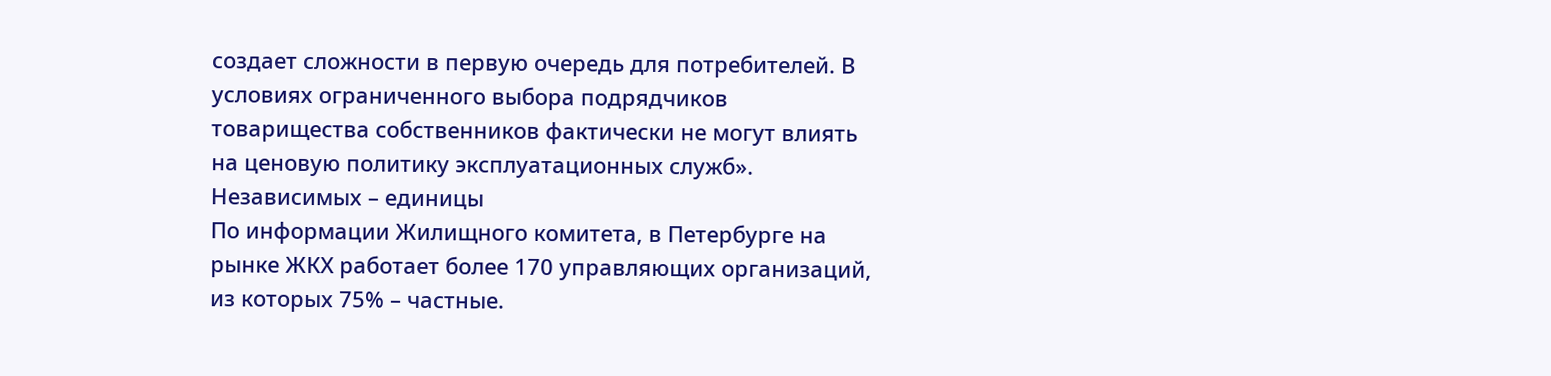создает сложности в первую очередь для потребителей. В условиях ограниченного выбора подрядчиков товарищества собственников фактически не могут влиять на ценовую политику эксплуатационных служб».
Независимых – единицы
По информации Жилищного комитета, в Петербурге на рынке ЖКХ работает более 170 управляющих организаций, из которых 75% – частные.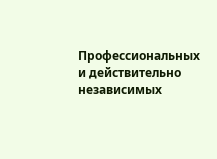Профессиональных и действительно независимых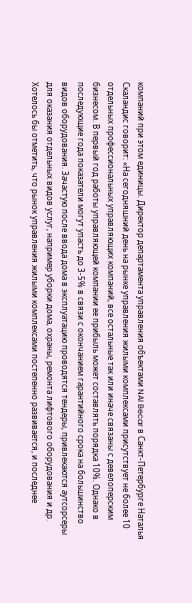компаний при этом единицы. Директор департамента управления объектами NAI Becar в Санкт-Петербурге Наталья Скаландис говорит: «На сегодняшний день на рынке управления жилыми комплексами присутствует не более 10 отдельных профессиональных управляющих компаний, все остальные так или иначе связаны с девелоперским бизнесом. В первый год работы управляющей компании ее прибыль может составлять порядка 10%. Однако в последующие года показатели могут упасть до 3-5% в связи с окончанием гарантийного срока на большинство видов оборудования. Зачастую после ввода дома в эксплуатацию проводятся тендеры, привлекаются аутсорсеры для оказания отдельных видов услуг, например уборки дома, охраны, ремонта лифтового оборудования и др. Хотелось бы отметить, что рынок управления жилыми комплексами постепенно развивается, и последнее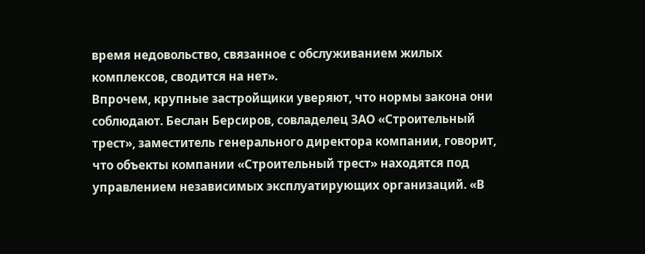время недовольство, связанное с обслуживанием жилых комплексов, сводится на нет».
Впрочем, крупные застройщики уверяют, что нормы закона они соблюдают. Беслан Берсиров, совладелец ЗАО «Строительный трест», заместитель генерального директора компании, говорит, что объекты компании «Строительный трест» находятся под управлением независимых эксплуатирующих организаций. «В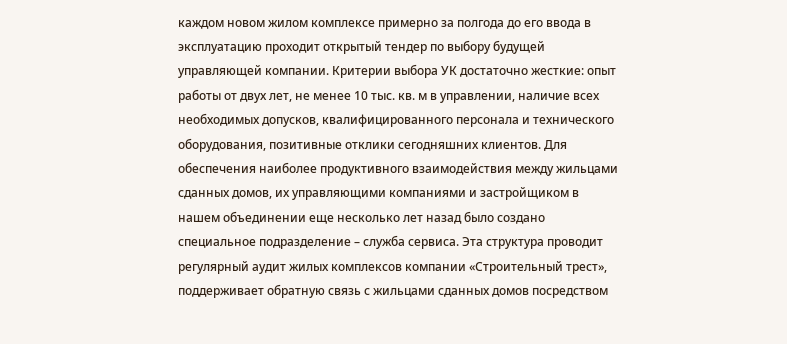каждом новом жилом комплексе примерно за полгода до его ввода в эксплуатацию проходит открытый тендер по выбору будущей управляющей компании. Критерии выбора УК достаточно жесткие: опыт работы от двух лет, не менее 10 тыс. кв. м в управлении, наличие всех необходимых допусков, квалифицированного персонала и технического оборудования, позитивные отклики сегодняшних клиентов. Для обеспечения наиболее продуктивного взаимодействия между жильцами сданных домов, их управляющими компаниями и застройщиком в нашем объединении еще несколько лет назад было создано специальное подразделение – служба сервиса. Эта структура проводит регулярный аудит жилых комплексов компании «Строительный трест», поддерживает обратную связь с жильцами сданных домов посредством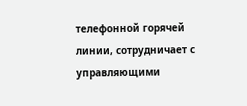телефонной горячей линии, сотрудничает с управляющими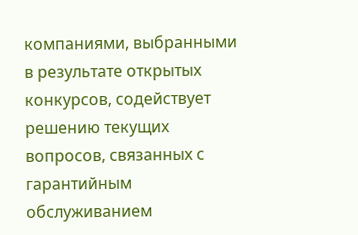компаниями, выбранными в результате открытых конкурсов, содействует решению текущих вопросов, связанных с гарантийным обслуживанием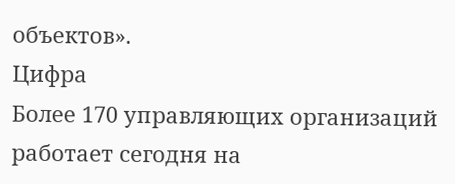объектов».
Цифра
Более 170 управляющих организаций работает сегодня на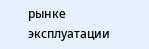рынке эксплуатации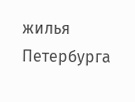жилья Петербурга